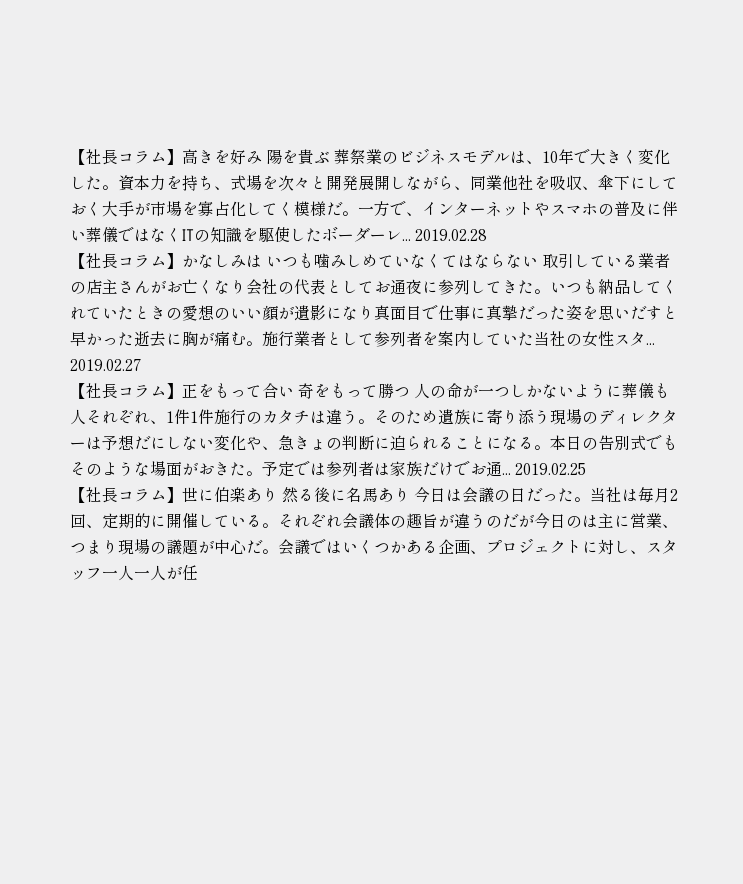【社長コラム】高きを好み 陽を貴ぶ 葬祭業のビジネスモデルは、10年で大きく変化した。資本力を持ち、式場を次々と開発展開しながら、同業他社を吸収、傘下にしておく大手が市場を寡占化してく模様だ。一方で、インターネットやスマホの普及に伴い葬儀ではなくITの知識を駆使したボーダーレ... 2019.02.28
【社長コラム】かなしみは いつも噛みしめていなくてはならない 取引している業者の店主さんがお亡くなり会社の代表としてお通夜に参列してきた。いつも納品してくれていたときの愛想のいい顔が遺影になり真面目で仕事に真摯だった姿を思いだすと早かった逝去に胸が痛む。施行業者として参列者を案内していた当社の女性スタ... 2019.02.27
【社長コラム】正をもって合い 奇をもって勝つ 人の命が一つしかないように葬儀も人それぞれ、1件1件施行のカタチは違う。そのため遺族に寄り添う現場のディレクターは予想だにしない変化や、急きょの判断に迫られることになる。本日の告別式でもそのような場面がおきた。予定では参列者は家族だけでお通... 2019.02.25
【社長コラム】世に伯楽あり 然る後に名馬あり 今日は会議の日だった。当社は毎月2回、定期的に開催している。それぞれ会議体の趣旨が違うのだが今日のは主に営業、つまり現場の議題が中心だ。会議ではいくつかある企画、プロジェクトに対し、スタッフ一人一人が任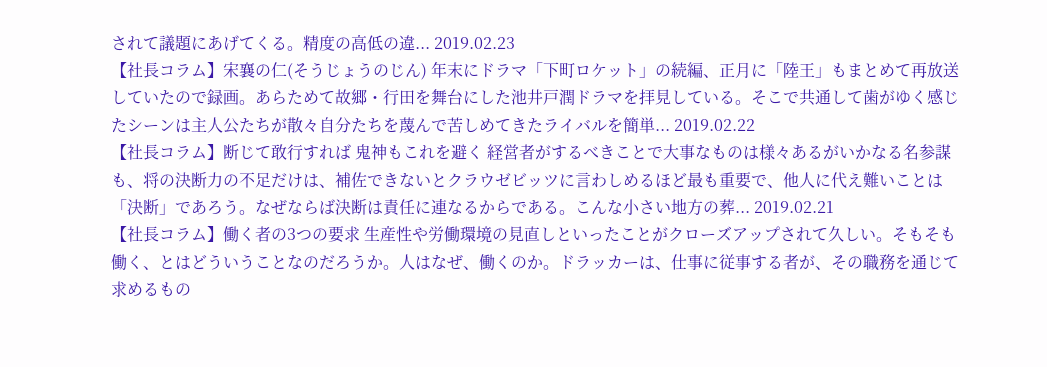されて議題にあげてくる。精度の高低の違... 2019.02.23
【社長コラム】宋襄の仁(そうじょうのじん) 年末にドラマ「下町ロケット」の続編、正月に「陸王」もまとめて再放送していたので録画。あらためて故郷・行田を舞台にした池井戸潤ドラマを拝見している。そこで共通して歯がゆく感じたシーンは主人公たちが散々自分たちを蔑んで苦しめてきたライバルを簡単... 2019.02.22
【社長コラム】断じて敢行すれば 鬼神もこれを避く 経営者がするべきことで大事なものは様々あるがいかなる名参謀も、将の決断力の不足だけは、補佐できないとクラウゼビッツに言わしめるほど最も重要で、他人に代え難いことは「決断」であろう。なぜならば決断は責任に連なるからである。こんな小さい地方の葬... 2019.02.21
【社長コラム】働く者の3つの要求 生産性や労働環境の見直しといったことがクローズアップされて久しい。そもそも働く、とはどういうことなのだろうか。人はなぜ、働くのか。ドラッカーは、仕事に従事する者が、その職務を通じて求めるもの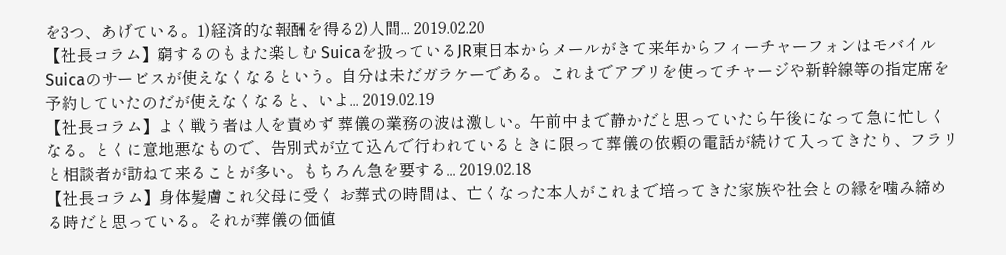を3つ、あげている。1)経済的な報酬を得る2)人間... 2019.02.20
【社長コラム】窮するのもまた楽しむ Suicaを扱っているJR東日本からメールがきて来年からフィーチャーフォンはモバイルSuicaのサービスが使えなくなるという。自分は未だガラケーである。これまでアプリを使ってチャージや新幹線等の指定席を予約していたのだが使えなくなると、いよ... 2019.02.19
【社長コラム】よく戦う者は人を責めず 葬儀の業務の波は激しい。午前中まで静かだと思っていたら午後になって急に忙しくなる。とくに意地悪なもので、告別式が立て込んで行われているときに限って葬儀の依頼の電話が続けて入ってきたり、フラリと相談者が訪ねて来ることが多い。もちろん急を要する... 2019.02.18
【社長コラム】身体髪膚これ父母に受く お葬式の時間は、亡くなった本人がこれまで培ってきた家族や社会との縁を噛み締める時だと思っている。それが葬儀の価値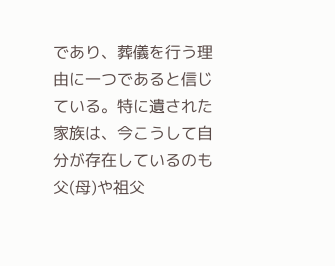であり、葬儀を行う理由に一つであると信じている。特に遺された家族は、今こうして自分が存在しているのも父(母)や祖父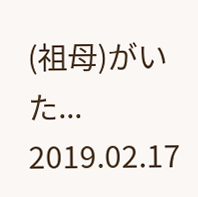(祖母)がいた... 2019.02.17